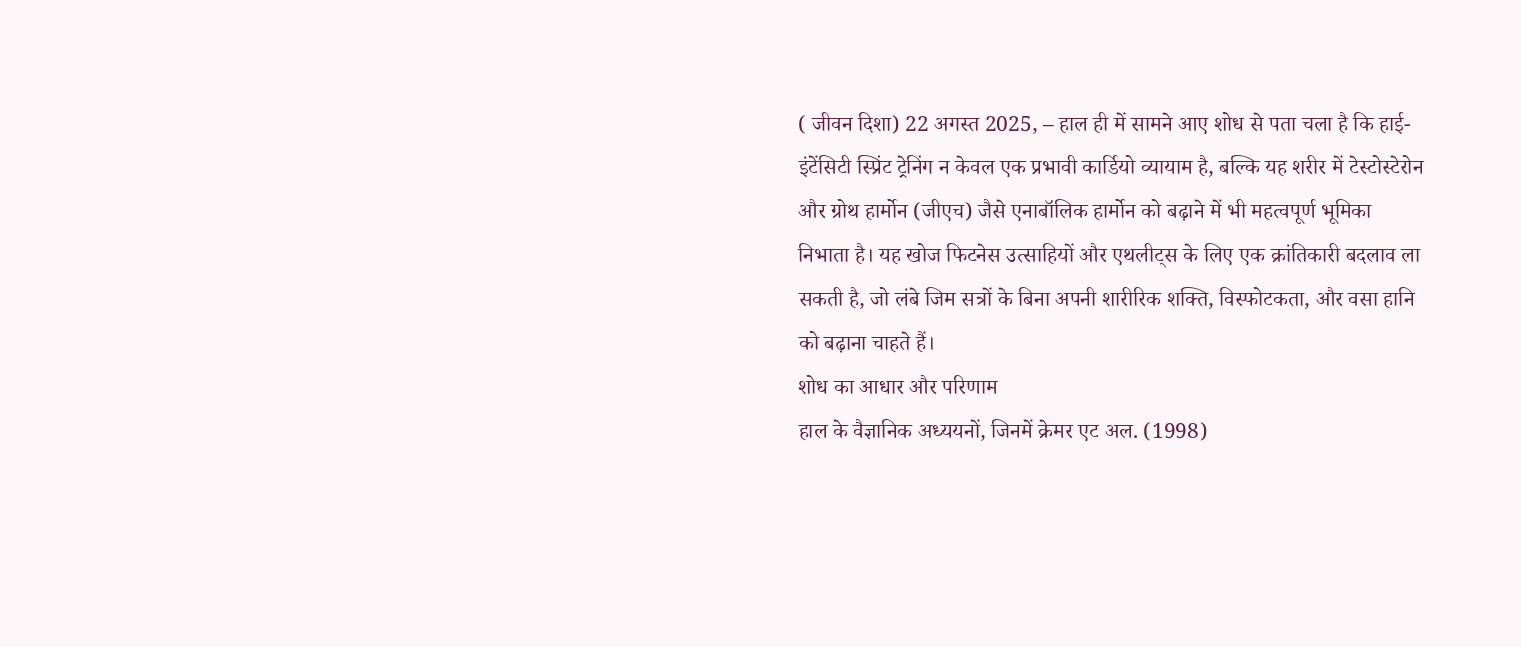( जीवन दिशा) 22 अगस्त 2025, – हाल ही में सामने आए शोध से पता चला है कि हाई-इंटेंसिटी स्प्रिंट ट्रेनिंग न केवल एक प्रभावी कार्डियो व्यायाम है, बल्कि यह शरीर में टेस्टोस्टेरोन और ग्रोथ हार्मोन (जीएच) जैसे एनाबॉलिक हार्मोन को बढ़ाने में भी महत्वपूर्ण भूमिका निभाता है। यह खोज फिटनेस उत्साहियों और एथलीट्स के लिए एक क्रांतिकारी बदलाव ला सकती है, जो लंबे जिम सत्रों के बिना अपनी शारीरिक शक्ति, विस्फोटकता, और वसा हानि को बढ़ाना चाहते हैं।
शोध का आधार और परिणाम
हाल के वैज्ञानिक अध्ययनों, जिनमें क्रेमर एट अल. (1998)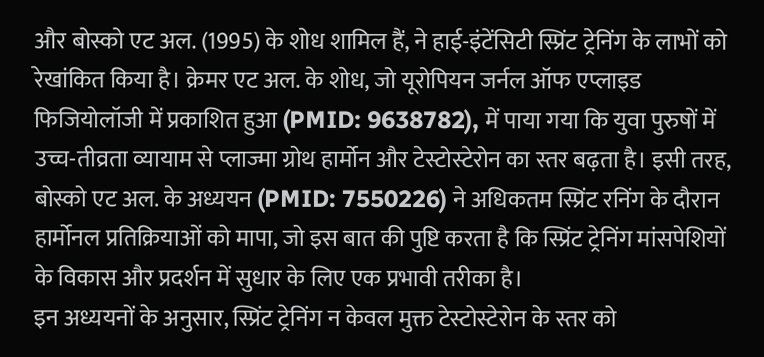और बोस्को एट अल. (1995) के शोध शामिल हैं, ने हाई-इंटेंसिटी स्प्रिंट ट्रेनिंग के लाभों को रेखांकित किया है। क्रेमर एट अल. के शोध, जो यूरोपियन जर्नल ऑफ एप्लाइड फिजियोलॉजी में प्रकाशित हुआ (PMID: 9638782), में पाया गया कि युवा पुरुषों में उच्च-तीव्रता व्यायाम से प्लाज्मा ग्रोथ हार्मोन और टेस्टोस्टेरोन का स्तर बढ़ता है। इसी तरह, बोस्को एट अल. के अध्ययन (PMID: 7550226) ने अधिकतम स्प्रिंट रनिंग के दौरान हार्मोनल प्रतिक्रियाओं को मापा, जो इस बात की पुष्टि करता है कि स्प्रिंट ट्रेनिंग मांसपेशियों के विकास और प्रदर्शन में सुधार के लिए एक प्रभावी तरीका है।
इन अध्ययनों के अनुसार, स्प्रिंट ट्रेनिंग न केवल मुक्त टेस्टोस्टेरोन के स्तर को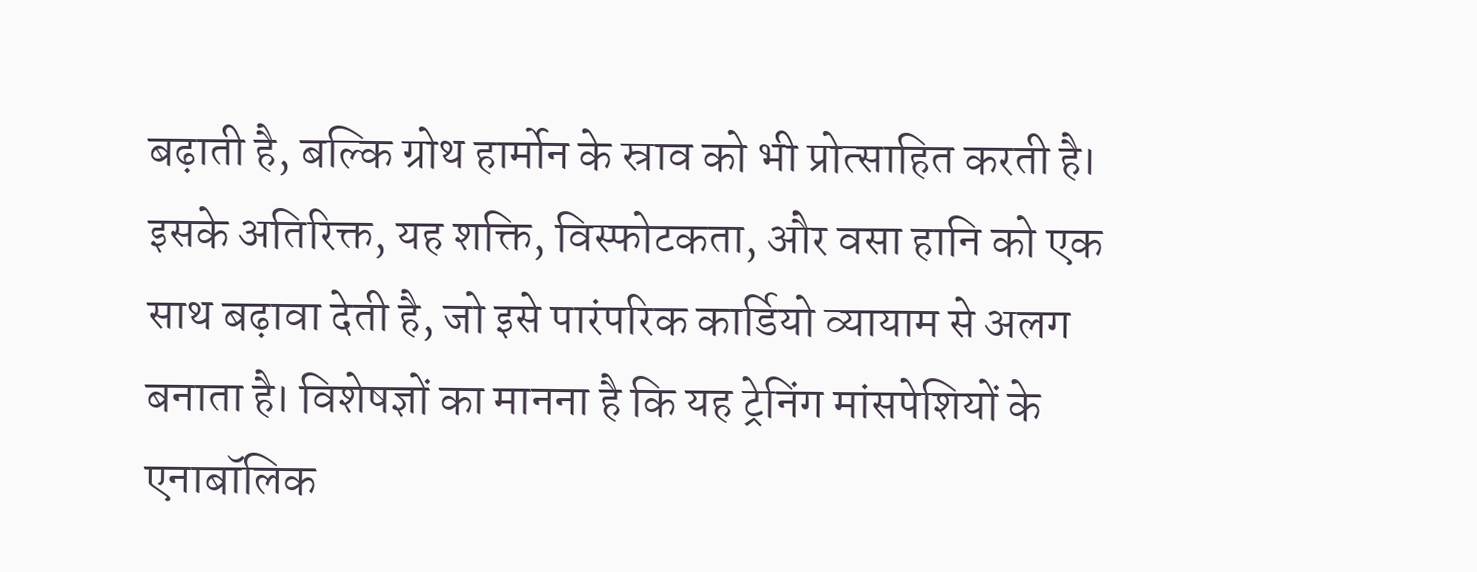बढ़ाती है, बल्कि ग्रोथ हार्मोन के स्राव को भी प्रोत्साहित करती है। इसके अतिरिक्त, यह शक्ति, विस्फोटकता, और वसा हानि को एक साथ बढ़ावा देती है, जो इसे पारंपरिक कार्डियो व्यायाम से अलग बनाता है। विशेषज्ञों का मानना है कि यह ट्रेनिंग मांसपेशियों के एनाबॉलिक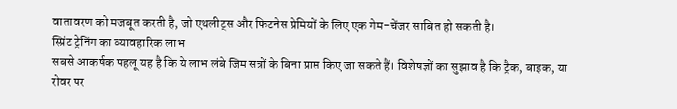वातावरण को मजबूत करती है, जो एथलीट्स और फिटनेस प्रेमियों के लिए एक गेम-चेंजर साबित हो सकती है।
स्प्रिंट ट्रेनिंग का व्यावहारिक लाभ
सबसे आकर्षक पहलू यह है कि ये लाभ लंबे जिम सत्रों के बिना प्राप्त किए जा सकते हैं। विशेषज्ञों का सुझाव है कि ट्रैक, बाइक, या रोवर पर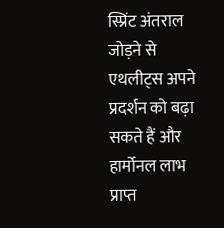स्प्रिंट अंतराल जोड़ने से एथलीट्स अपने प्रदर्शन को बढ़ा सकते हैं और हार्मोनल लाभ प्राप्त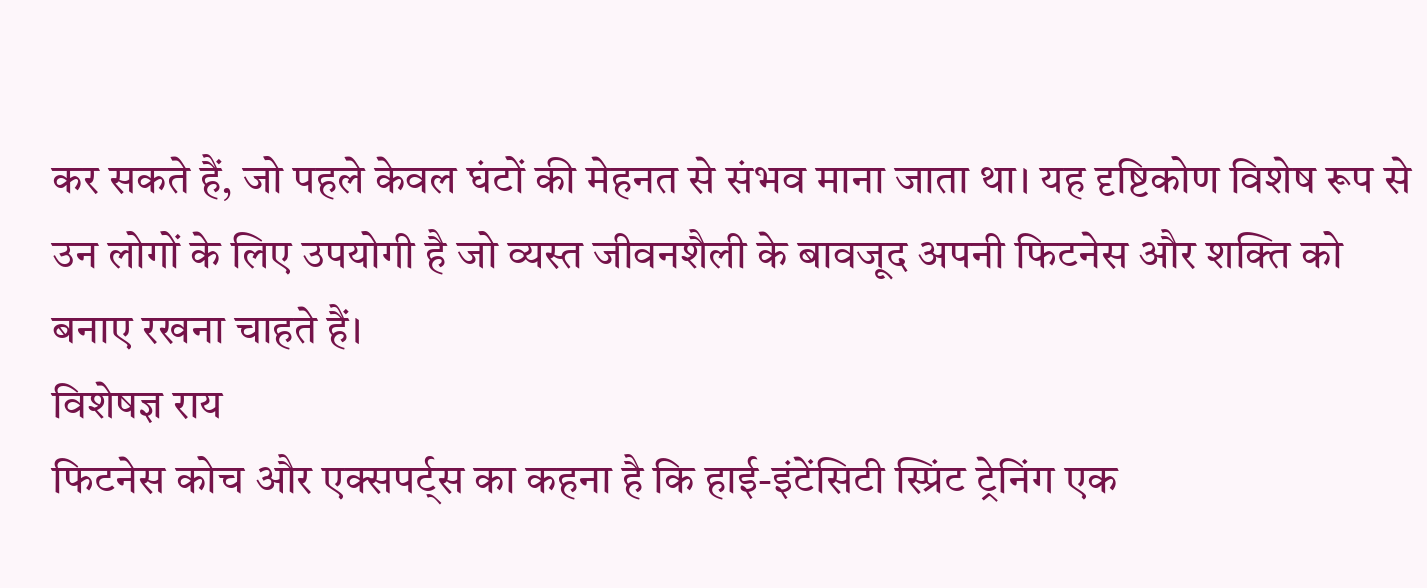कर सकते हैं, जो पहले केवल घंटों की मेहनत से संभव माना जाता था। यह दृष्टिकोण विशेष रूप से उन लोगों के लिए उपयोगी है जो व्यस्त जीवनशैली के बावजूद अपनी फिटनेस और शक्ति को बनाए रखना चाहते हैं।
विशेषज्ञ राय
फिटनेस कोच और एक्सपर्ट्स का कहना है कि हाई-इंटेंसिटी स्प्रिंट ट्रेनिंग एक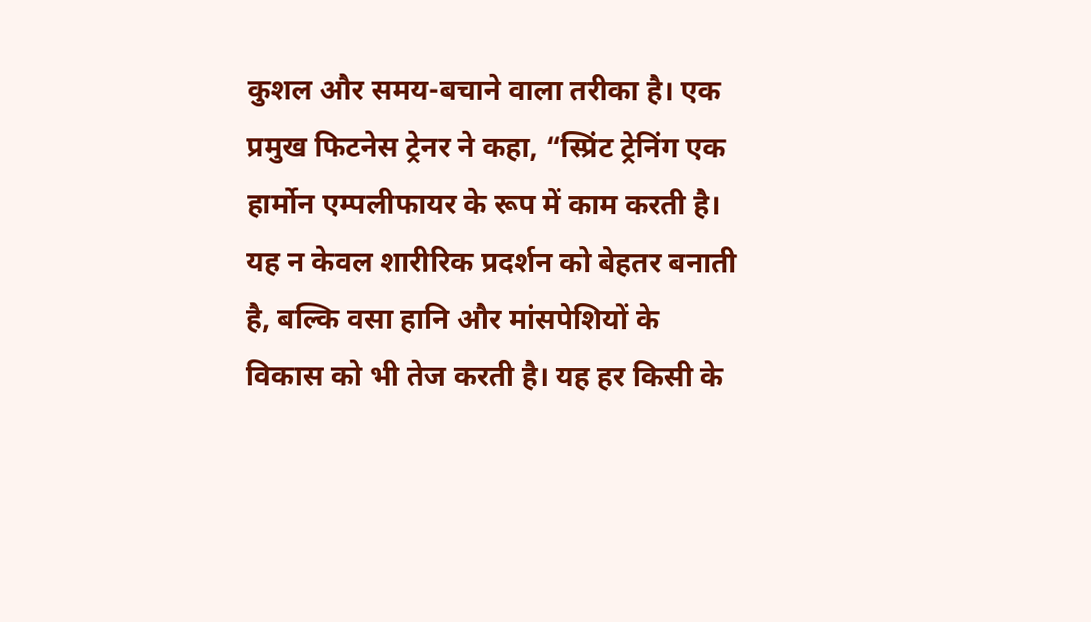कुशल और समय-बचाने वाला तरीका है। एक प्रमुख फिटनेस ट्रेनर ने कहा, “स्प्रिंट ट्रेनिंग एक हार्मोन एम्पलीफायर के रूप में काम करती है। यह न केवल शारीरिक प्रदर्शन को बेहतर बनाती है, बल्कि वसा हानि और मांसपेशियों के विकास को भी तेज करती है। यह हर किसी के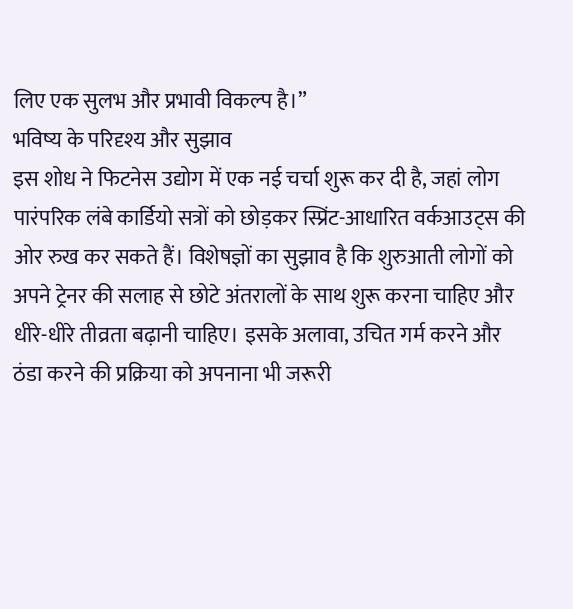लिए एक सुलभ और प्रभावी विकल्प है।”
भविष्य के परिदृश्य और सुझाव
इस शोध ने फिटनेस उद्योग में एक नई चर्चा शुरू कर दी है, जहां लोग पारंपरिक लंबे कार्डियो सत्रों को छोड़कर स्प्रिंट-आधारित वर्कआउट्स की ओर रुख कर सकते हैं। विशेषज्ञों का सुझाव है कि शुरुआती लोगों को अपने ट्रेनर की सलाह से छोटे अंतरालों के साथ शुरू करना चाहिए और धीरे-धीरे तीव्रता बढ़ानी चाहिए। इसके अलावा, उचित गर्म करने और ठंडा करने की प्रक्रिया को अपनाना भी जरूरी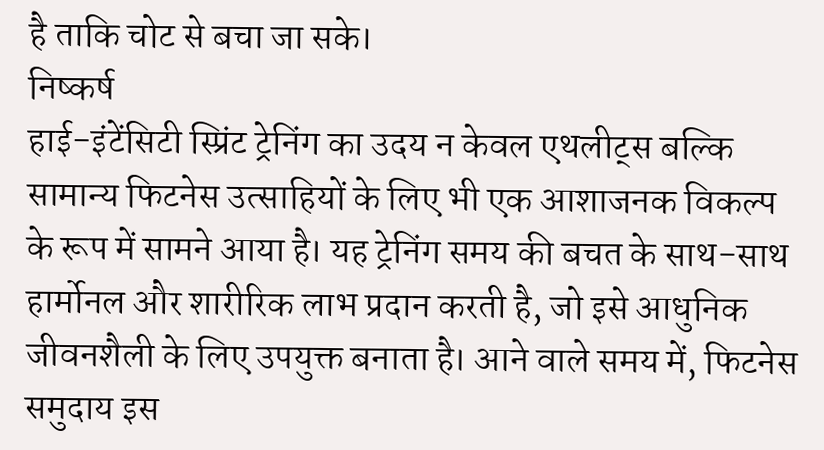है ताकि चोट से बचा जा सके।
निष्कर्ष
हाई-इंटेंसिटी स्प्रिंट ट्रेनिंग का उदय न केवल एथलीट्स बल्कि सामान्य फिटनेस उत्साहियों के लिए भी एक आशाजनक विकल्प के रूप में सामने आया है। यह ट्रेनिंग समय की बचत के साथ-साथ हार्मोनल और शारीरिक लाभ प्रदान करती है, जो इसे आधुनिक जीवनशैली के लिए उपयुक्त बनाता है। आने वाले समय में, फिटनेस समुदाय इस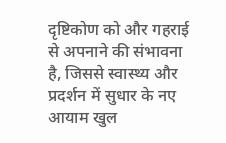दृष्टिकोण को और गहराई से अपनाने की संभावना है, जिससे स्वास्थ्य और प्रदर्शन में सुधार के नए आयाम खुल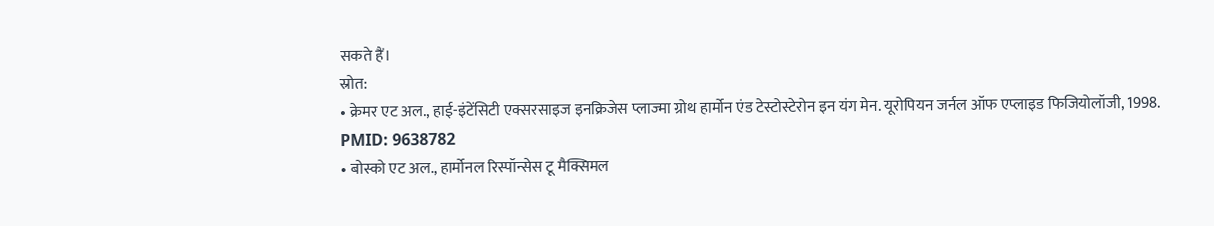सकते हैं।
स्रोत:
• क्रेमर एट अल., हाई-इंटेंसिटी एक्सरसाइज इनक्रिजेस प्लाज्मा ग्रोथ हार्मोन एंड टेस्टोस्टेरोन इन यंग मेन. यूरोपियन जर्नल ऑफ एप्लाइड फिजियोलॉजी, 1998. PMID: 9638782
• बोस्को एट अल., हार्मोनल रिस्पॉन्सेस टू मैक्सिमल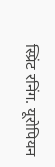स्प्रिंट रनिंग. यूरोपियन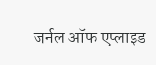जर्नल ऑफ एप्लाइड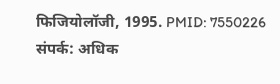फिजियोलॉजी, 1995. PMID: 7550226
संपर्क: अधिक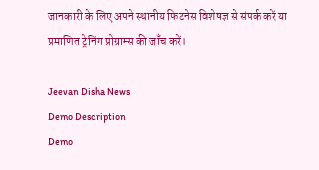जानकारी के लिए अपने स्थानीय फिटनेस विशेषज्ञ से संपर्क करें या प्रमाणित ट्रेनिंग प्रोग्राम्स की जाँच करें।

Jeevan Disha News
Demo Description
Demo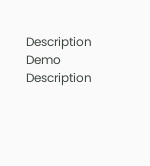Description
Demo Description